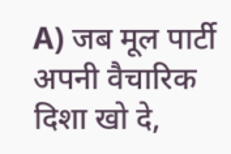A) जब मूल पार्टी अपनी वैचारिक दिशा खो दे,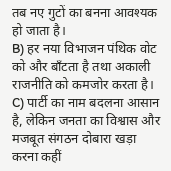तब नए गुटों का बनना आवश्यक हो जाता है।
B) हर नया विभाजन पंथिक वोट को और बाँटता है तथा अकाली राजनीति को कमजोर करता है।
C) पार्टी का नाम बदलना आसान है, लेकिन जनता का विश्वास और मजबूत संगठन दोबारा खड़ा करना कहीं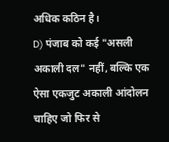अधिक कठिन है।
D) पंजाब को कई "असली अकाली दल" नहीं, बल्कि एक ऐसा एकजुट अकाली आंदोलन चाहिए जो फिर से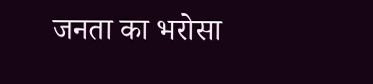जनता का भरोसा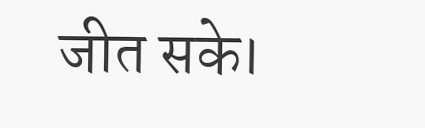जीत सके।